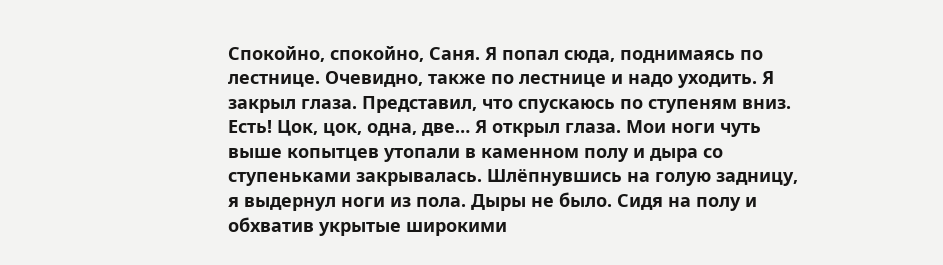Спокойно, спокойно, Саня. Я попал сюда, поднимаясь по лестнице. Очевидно, также по лестнице и надо уходить. Я закрыл глаза. Представил, что спускаюсь по ступеням вниз. Есть! Цок, цок, одна, две… Я открыл глаза. Мои ноги чуть выше копытцев утопали в каменном полу и дыра со ступеньками закрывалась. Шлёпнувшись на голую задницу, я выдернул ноги из пола. Дыры не было. Сидя на полу и обхватив укрытые широкими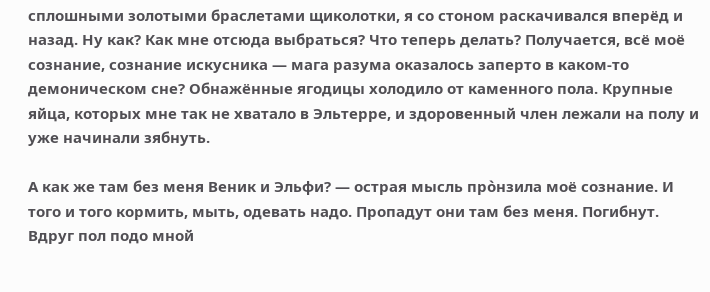сплошными золотыми браслетами щиколотки, я со стоном раскачивался вперёд и назад. Ну как? Как мне отсюда выбраться? Что теперь делать? Получается, всё моё сознание, сознание искусника — мага разума оказалось заперто в каком-то демоническом сне? Обнажённые ягодицы холодило от каменного пола. Крупные яйца, которых мне так не хватало в Эльтерре, и здоровенный член лежали на полу и уже начинали зябнуть.

А как же там без меня Веник и Эльфи? — острая мысль прòнзила моё сознание. И того и того кормить, мыть, одевать надо. Пропадут они там без меня. Погибнут. Вдруг пол подо мной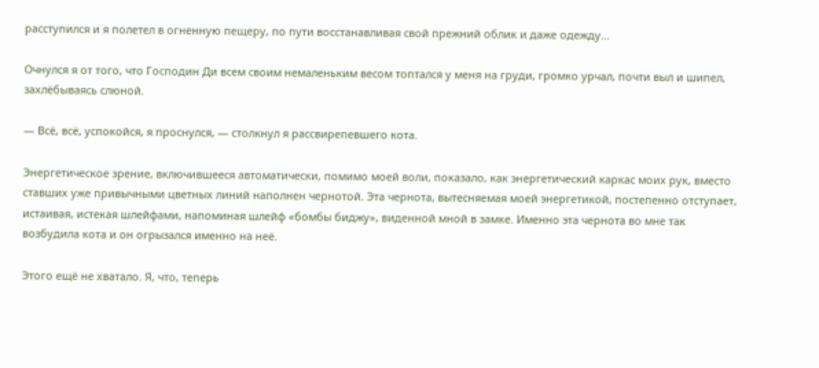расступился и я полетел в огненную пещеру, по пути восстанавливая свой прежний облик и даже одежду…

Очнулся я от того, что Господин Ди всем своим немаленьким весом топтался у меня на груди, громко урчал, почти выл и шипел, захлёбываясь слюной.

— Всё, всё, успокойся, я проснулся, — столкнул я рассвирепевшего кота.

Энергетическое зрение, включившееся автоматически, помимо моей воли, показало, как энергетический каркас моих рук, вместо ставших уже привычными цветных линий наполнен чернотой. Эта чернота, вытесняемая моей энергетикой, постепенно отступает, истаивая, истекая шлейфами, напоминая шлейф «бомбы биджу», виденной мной в замке. Именно эта чернота во мне так возбудила кота и он огрызался именно на неё.

Этого ещё не хватало. Я, что, теперь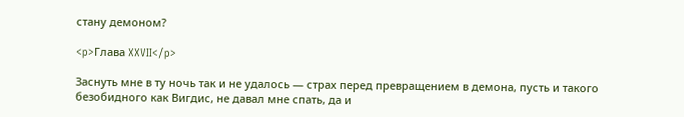стану демоном?

<p>Глава XXVII</p>

Заснуть мне в ту ночь так и не удалось — страх перед превращением в демона, пусть и такого безобидного как Вигдис, не давал мне спать, да и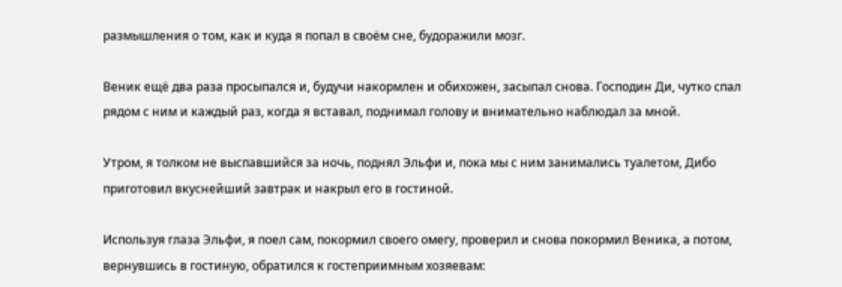размышления о том, как и куда я попал в своём сне, будоражили мозг.

Веник ещё два раза просыпался и, будучи накормлен и обихожен, засыпал снова. Господин Ди, чутко спал рядом с ним и каждый раз, когда я вставал, поднимал голову и внимательно наблюдал за мной.

Утром, я толком не выспавшийся за ночь, поднял Эльфи и, пока мы с ним занимались туалетом, Дибо приготовил вкуснейший завтрак и накрыл его в гостиной.

Используя глаза Эльфи, я поел сам, покормил своего омегу, проверил и снова покормил Веника, а потом, вернувшись в гостиную, обратился к гостеприимным хозяевам: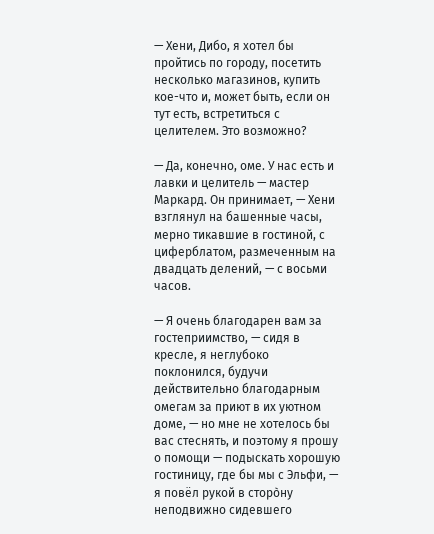— Хени, Дибо, я хотел бы пройтись по городу, посетить несколько магазинов, купить кое-что и, может быть, если он тут есть, встретиться с целителем. Это возможно?

— Да, конечно, оме. У нас есть и лавки и целитель — мастер Маркард. Он принимает, — Хени взглянул на башенные часы, мерно тикавшие в гостиной, с циферблатом, размеченным на двадцать делений, — с восьми часов.

— Я очень благодарен вам за гостеприимство, — сидя в кресле, я неглубоко поклонился, будучи действительно благодарным омегам за приют в их уютном доме, — но мне не хотелось бы вас стеснять, и поэтому я прошу о помощи — подыскать хорошую гостиницу, где бы мы с Эльфи, — я повёл рукой в сторòну неподвижно сидевшего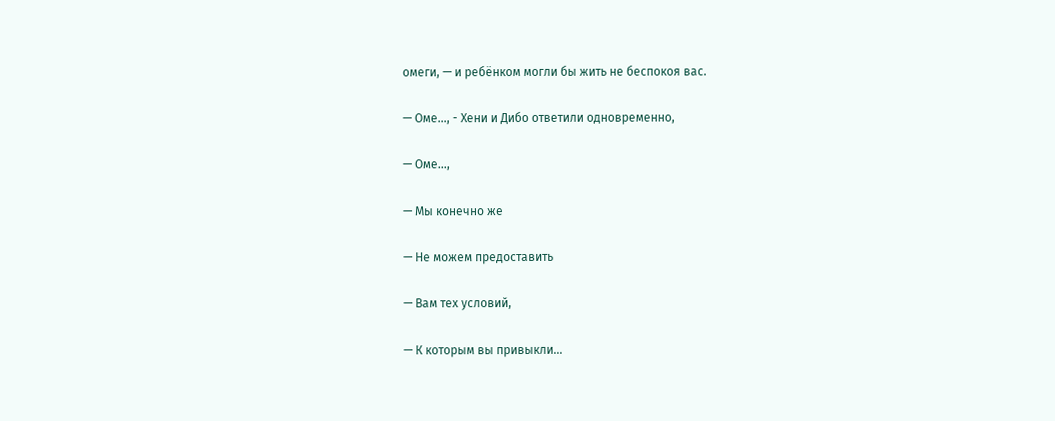омеги, — и ребёнком могли бы жить не беспокоя вас.

— Оме…, - Хени и Дибо ответили одновременно,

— Оме…,

— Мы конечно же

— Не можем предоставить

— Вам тех условий,

— К которым вы привыкли…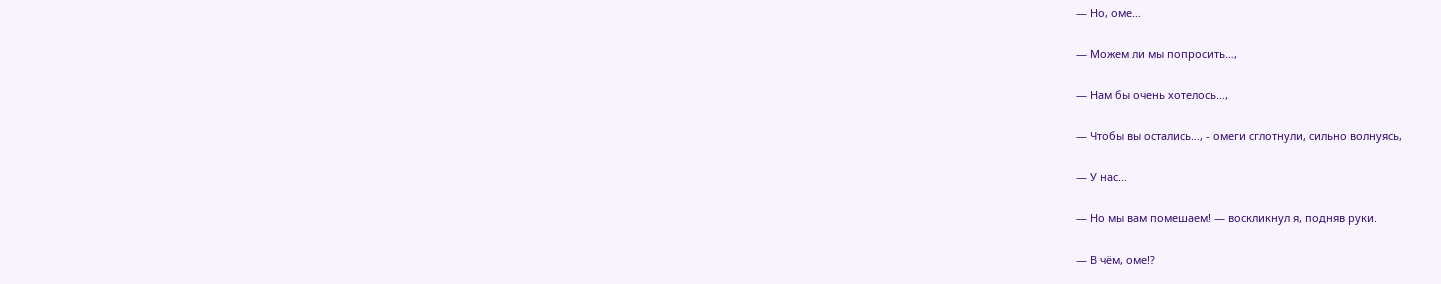— Но, оме…

— Можем ли мы попросить…,

— Нам бы очень хотелось…,

— Чтобы вы остались…, - омеги сглотнули, сильно волнуясь,

— У нас…

— Но мы вам помешаем! — воскликнул я, подняв руки.

— В чём, оме!?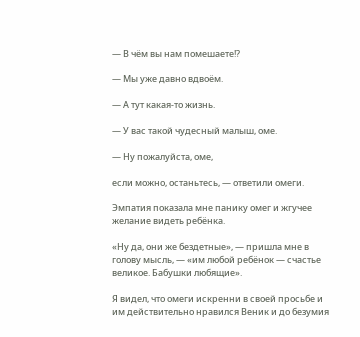— В чём вы нам помешаете!?

— Мы уже давно вдвоём.

— А тут какая-то жизнь.

— У вас такой чудесный малыш, оме.

— Ну пожалуйста, оме,

если можно, останьтесь, — ответили омеги.

Эмпатия показала мне панику омег и жгучее желание видеть ребёнка.

«Ну да, они же бездетные», — пришла мне в голову мысль, — «им любой ребёнок — счастье великое. Бабушки любящие».

Я видел, что омеги искренни в своей просьбе и им действительно нравился Веник и до безумия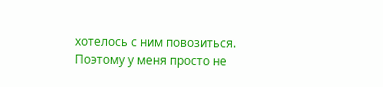хотелось с ним повозиться. Поэтому у меня просто не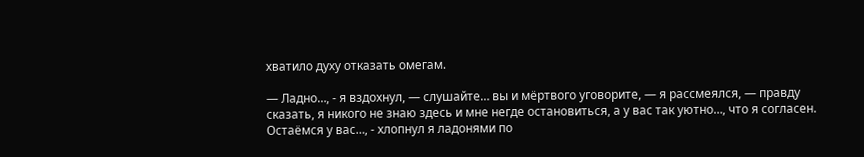хватило духу отказать омегам.

— Ладно…, - я вздохнул, — слушайте… вы и мёртвого уговорите, — я рассмеялся, — правду сказать, я никого не знаю здесь и мне негде остановиться, а у вас так уютно…, что я согласен. Остаёмся у вас…, - хлопнул я ладонями по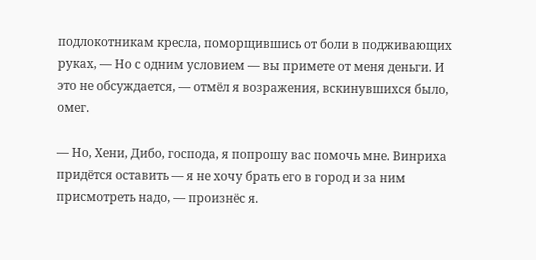подлокотникам кресла, поморщившись от боли в подживающих руках, — Но с одним условием — вы примете от меня деньги. И это не обсуждается, — отмёл я возражения, вскинувшихся было, омег.

— Но, Хени, Дибо, господа, я попрошу вас помочь мне. Винриха придётся оставить — я не хочу брать его в город и за ним присмотреть надо, — произнёс я.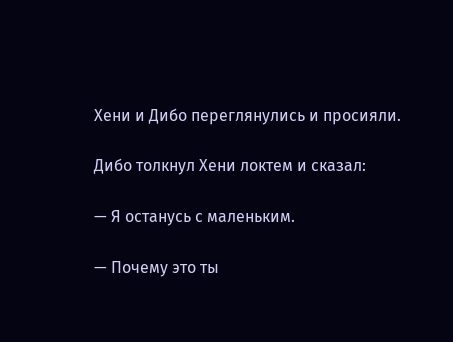Хени и Дибо переглянулись и просияли.

Дибо толкнул Хени локтем и сказал:

— Я останусь с маленьким.

— Почему это ты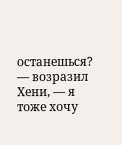останешься? — возразил Хени, — я тоже хочу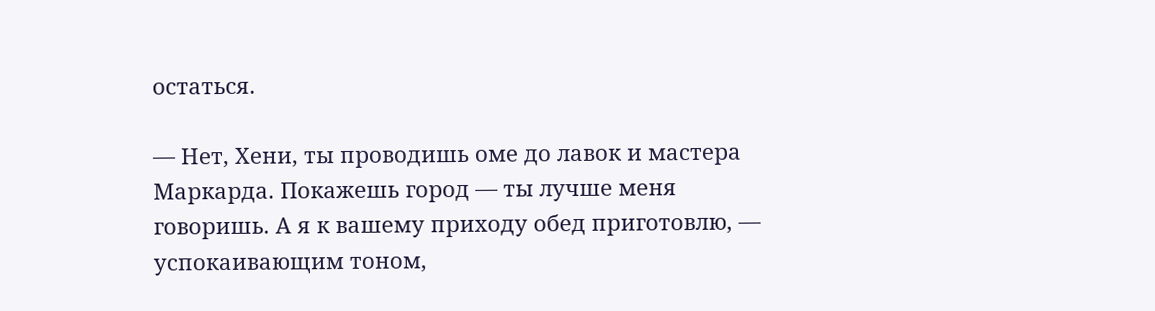остаться.

— Нет, Хени, ты проводишь оме до лавок и мастера Маркарда. Покажешь город — ты лучше меня говоришь. А я к вашему приходу обед приготовлю, — успокаивающим тоном,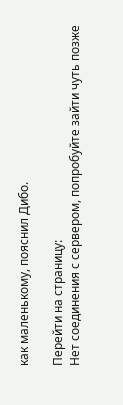как маленькому, пояснил Дибо.

Перейти на страницу:
Нет соединения с сервером, попробуйте зайти чуть позже